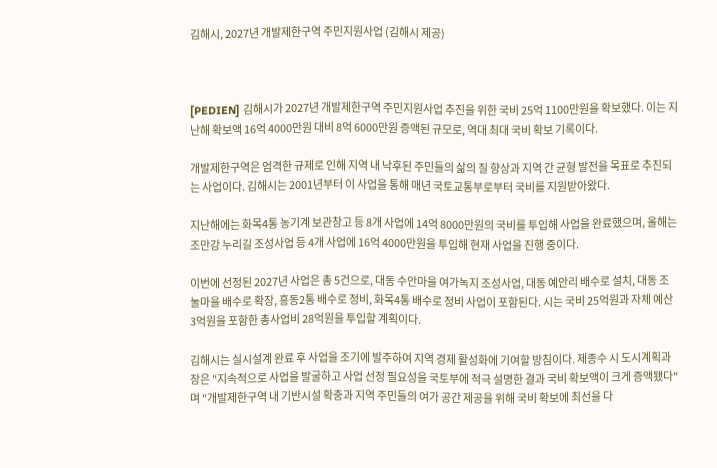김해시, 2027년 개발제한구역 주민지원사업 (김해시 제공)



[PEDIEN] 김해시가 2027년 개발제한구역 주민지원사업 추진을 위한 국비 25억 1100만원을 확보했다. 이는 지난해 확보액 16억 4000만원 대비 8억 6000만원 증액된 규모로, 역대 최대 국비 확보 기록이다.

개발제한구역은 엄격한 규제로 인해 지역 내 낙후된 주민들의 삶의 질 향상과 지역 간 균형 발전을 목표로 추진되는 사업이다. 김해시는 2001년부터 이 사업을 통해 매년 국토교통부로부터 국비를 지원받아왔다.

지난해에는 화목4통 농기계 보관창고 등 8개 사업에 14억 8000만원의 국비를 투입해 사업을 완료했으며, 올해는 조만강 누리길 조성사업 등 4개 사업에 16억 4000만원을 투입해 현재 사업을 진행 중이다.

이번에 선정된 2027년 사업은 총 5건으로, 대동 수안마을 여가녹지 조성사업, 대동 예안리 배수로 설치, 대동 조눌마을 배수로 확장, 흥동2통 배수로 정비, 화목4통 배수로 정비 사업이 포함된다. 시는 국비 25억원과 자체 예산 3억원을 포함한 총사업비 28억원을 투입할 계획이다.

김해시는 실시설계 완료 후 사업을 조기에 발주하여 지역 경제 활성화에 기여할 방침이다. 제종수 시 도시계획과장은 "지속적으로 사업을 발굴하고 사업 선정 필요성을 국토부에 적극 설명한 결과 국비 확보액이 크게 증액됐다"며 "개발제한구역 내 기반시설 확충과 지역 주민들의 여가 공간 제공을 위해 국비 확보에 최선을 다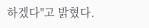하겠다"고 밝혔다.